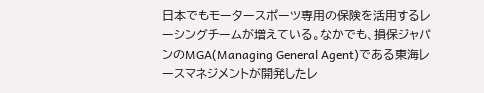日本でもモータースポーツ専用の保険を活用するレーシングチームが増えている。なかでも、損保ジャパンのMGA(Managing General Agent)である東海レースマネジメントが開発したレ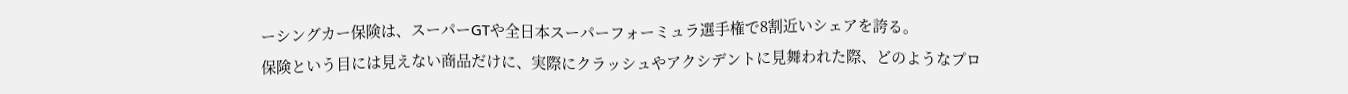ーシングカー保険は、スーパーGTや全日本スーパーフォーミュラ選手権で8割近いシェアを誇る。
保険という目には見えない商品だけに、実際にクラッシュやアクシデントに見舞われた際、どのようなプロ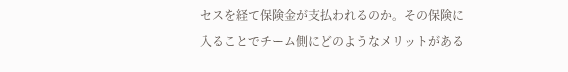セスを経て保険金が支払われるのか。その保険に入ることでチーム側にどのようなメリットがある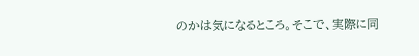のかは気になるところ。そこで、実際に同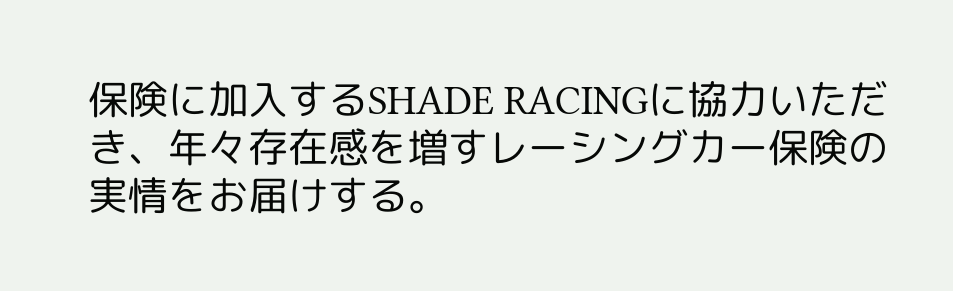保険に加入するSHADE RACINGに協力いただき、年々存在感を増すレーシングカー保険の実情をお届けする。